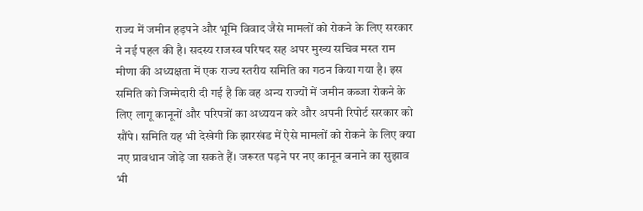राज्य में जमीन हड़पने और भूमि विवाद जैसे मामलों को रोकने के लिए सरकार ने नई पहल की है। सदस्य राजस्व परिषद सह अपर मुख्य सचिव मस्त राम मीणा की अध्यक्षता में एक राज्य स्तरीय समिति का गठन किया गया है। इस समिति को जिम्मेदारी दी गई है कि वह अन्य राज्यों में जमीन कब्जा रोकने के लिए लागू कानूनों और परिपत्रों का अध्ययन करे और अपनी रिपोर्ट सरकार को सौंपे। समिति यह भी देखेगी कि झारखंड में ऐसे मामलों को रोकने के लिए क्या नए प्रावधान जोड़े जा सकते हैं। जरूरत पड़ने पर नए कानून बनाने का सुझाव भी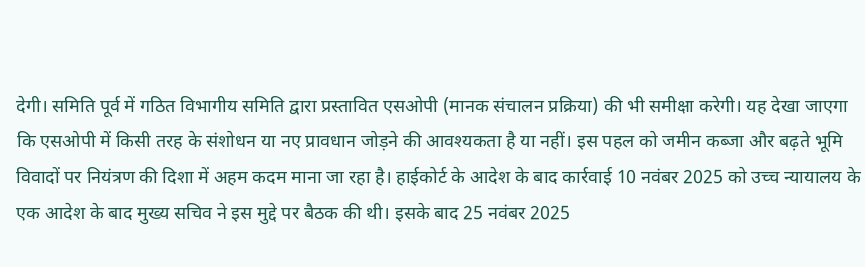देगी। समिति पूर्व में गठित विभागीय समिति द्वारा प्रस्तावित एसओपी (मानक संचालन प्रक्रिया) की भी समीक्षा करेगी। यह देखा जाएगा कि एसओपी में किसी तरह के संशोधन या नए प्रावधान जोड़ने की आवश्यकता है या नहीं। इस पहल को जमीन कब्जा और बढ़ते भूमि विवादों पर नियंत्रण की दिशा में अहम कदम माना जा रहा है। हाईकोर्ट के आदेश के बाद कार्रवाई 10 नवंबर 2025 को उच्च न्यायालय के एक आदेश के बाद मुख्य सचिव ने इस मुद्दे पर बैठक की थी। इसके बाद 25 नवंबर 2025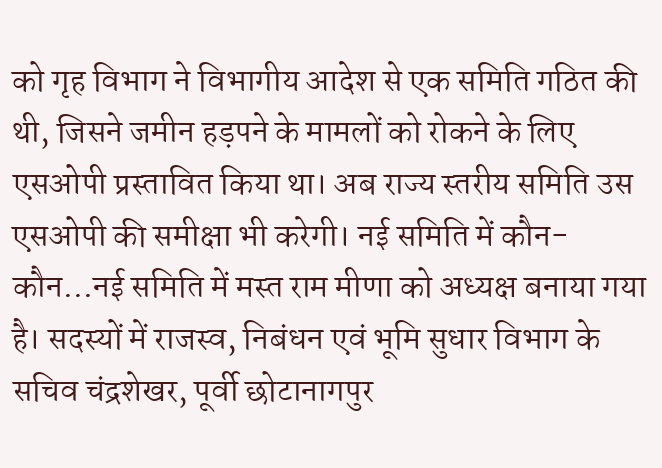को गृह विभाग ने विभागीय आदेश से एक समिति गठित की थी, जिसने जमीन हड़पने के मामलों को रोकने के लिए एसओपी प्रस्तावित किया था। अब राज्य स्तरीय समिति उस एसओपी की समीक्षा भी करेगी। नई समिति में कौन-कौन…नई समिति में मस्त राम मीणा को अध्यक्ष बनाया गया है। सदस्यों में राजस्व, निबंधन एवं भूमि सुधार विभाग के सचिव चंद्रशेखर, पूर्वी छोटानागपुर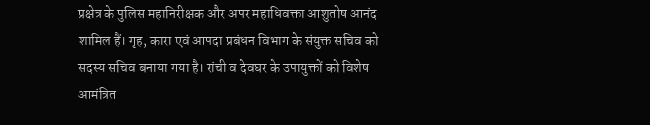प्रक्षेत्र के पुलिस महानिरीक्षक और अपर महाधिवक्ता आशुतोष आनंद शामिल हैं। गृह, कारा एवं आपदा प्रबंधन विभाग के संयुक्त सचिव को सदस्य सचिव बनाया गया है। रांची व देवघर के उपायुक्तों को विशेष आमंत्रित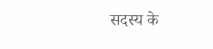सदस्य के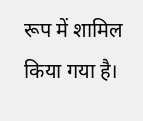रूप में शामिल किया गया है।